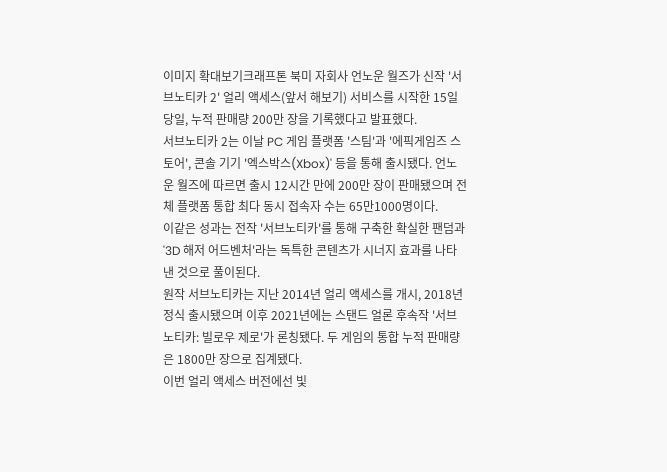이미지 확대보기크래프톤 북미 자회사 언노운 월즈가 신작 '서브노티카 2' 얼리 액세스(앞서 해보기) 서비스를 시작한 15일 당일, 누적 판매량 200만 장을 기록했다고 발표했다.
서브노티카 2는 이날 PC 게임 플랫폼 '스팀'과 '에픽게임즈 스토어', 콘솔 기기 '엑스박스(Xbox)' 등을 통해 출시됐다. 언노운 월즈에 따르면 출시 12시간 만에 200만 장이 판매됐으며 전체 플랫폼 통합 최다 동시 접속자 수는 65만1000명이다.
이같은 성과는 전작 '서브노티카'를 통해 구축한 확실한 팬덤과 '3D 해저 어드벤처'라는 독특한 콘텐츠가 시너지 효과를 나타낸 것으로 풀이된다.
원작 서브노티카는 지난 2014년 얼리 액세스를 개시, 2018년 정식 출시됐으며 이후 2021년에는 스탠드 얼론 후속작 '서브노티카: 빌로우 제로'가 론칭됐다. 두 게임의 통합 누적 판매량은 1800만 장으로 집계됐다.
이번 얼리 액세스 버전에선 빛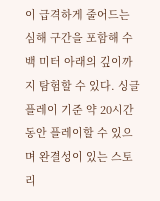이 급격하게 줄어드는 심해 구간을 포함해 수백 미터 아래의 깊이까지 탐험할 수 있다. 싱글 플레이 기준 약 20시간 동안 플레이할 수 있으며 완결성이 있는 스토리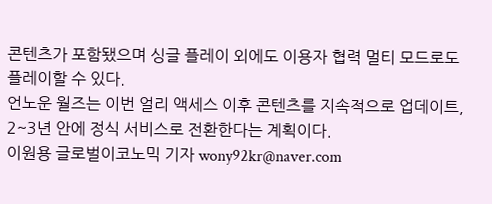콘텐츠가 포함됐으며 싱글 플레이 외에도 이용자 협력 멀티 모드로도 플레이할 수 있다.
언노운 월즈는 이번 얼리 액세스 이후 콘텐츠를 지속적으로 업데이트, 2~3년 안에 정식 서비스로 전환한다는 계획이다.
이원용 글로벌이코노믹 기자 wony92kr@naver.com